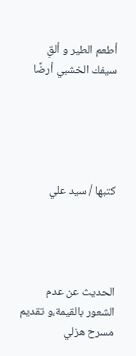أطعم الطير و ألقِ سيفك الخشبي أرضًا





كتبها / سيد علي




الحديث عن عدم الشعور بالقيمة،و تقديم مسرح هزلي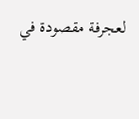لعجرفة مقصودة في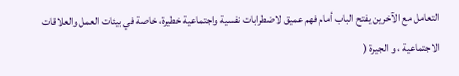التعامل مع الآخرين يفتح الباب أمام فهم عميق لاضطرابات نفسية واجتماعية خطيرة، خاصة في بيئات العمل والعلاقات الاجتماعية ، و الجيرة (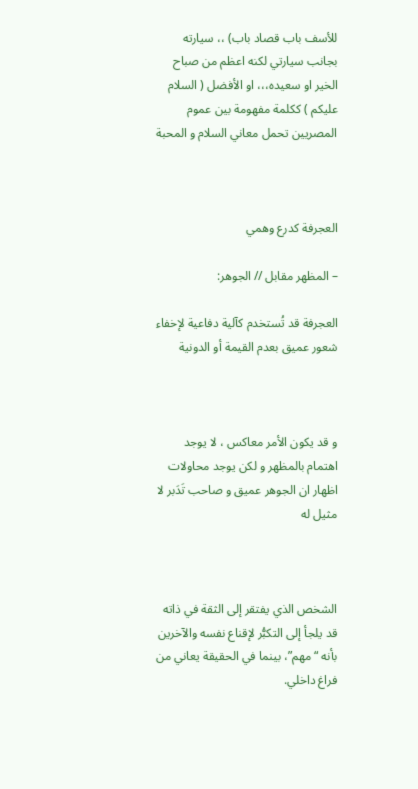للأسف باب قصاد باب) ،، سيارته بجانب سيارتي لكنه اعظم من صباح الخير او سعيده،،، او الأفضل ( السلام عليكم ) ككلمة مفهومة بين عموم المصريين تحمل معاني السلام و المحبة



العجرفة كدرع وهمي

– المظهر مقابل // الجوهر:

العجرفة قد تُستخدم كآلية دفاعية لإخفاء شعور عميق بعدم القيمة أو الدونية



و قد يكون الأمر معاكس ، لا يوجد اهتمام بالمظهر و لكن يوجد محاولات اظهار ان الجوهر عميق و صاحب تَدَبر لا مثيل له



الشخص الذي يفتقر إلى الثقة في ذاته قد يلجأ إلى التكبُّر لإقناع نفسه والآخرين بأنه “مهم”، بينما في الحقيقة يعاني من فراغ داخلي.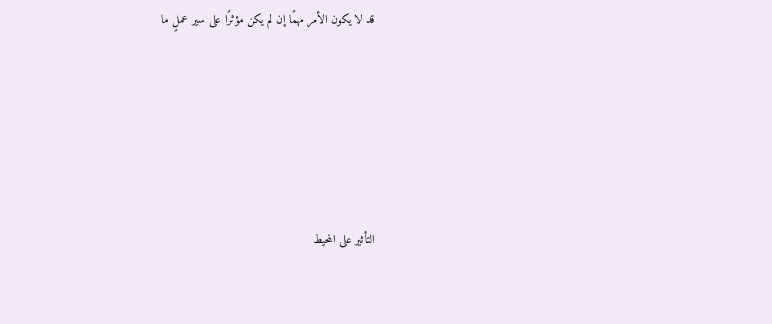قد لا يكون الأمر مهمًا إن لم يكن مؤثرًا على سير عملٍ ما





التأثير على المحيط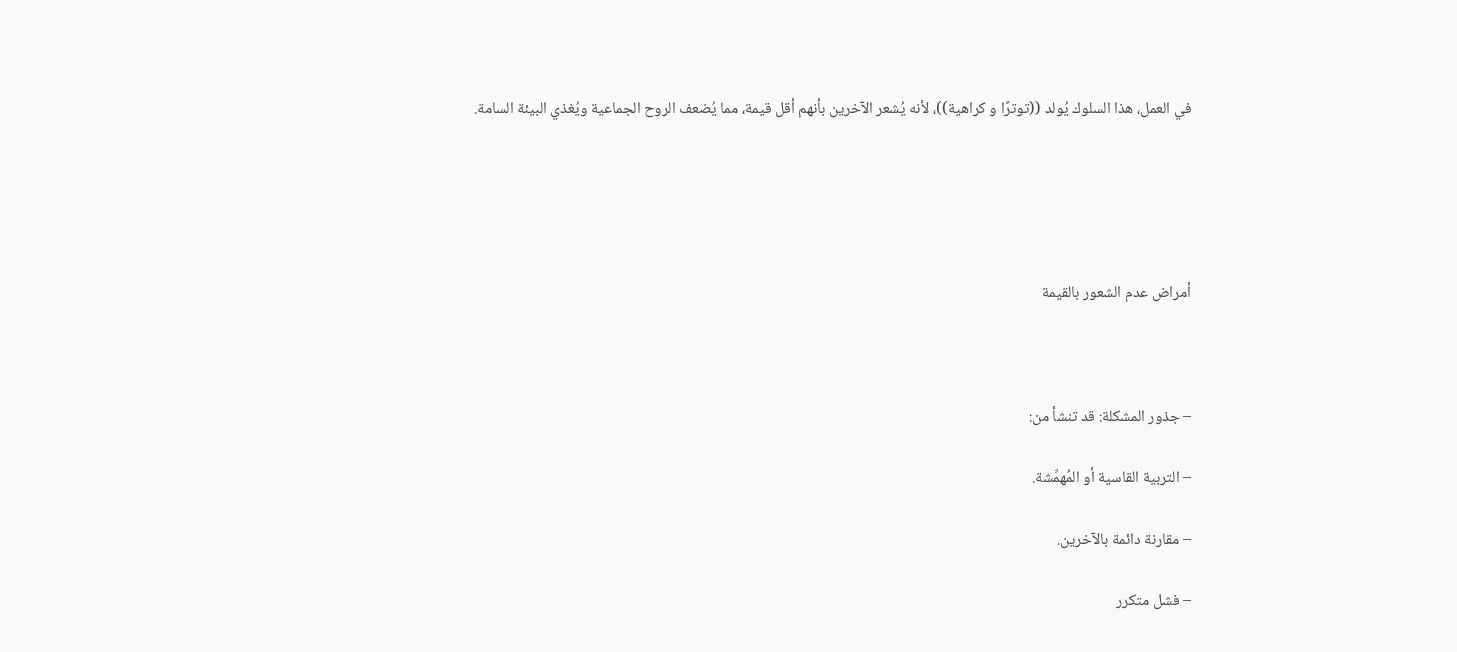في العمل، هذا السلوك يُولد ((توترًا و كراهية))، لأنه يُشعر الآخرين بأنهم أقل قيمة، مما يُضعف الروح الجماعية ويُغذي البيئة السامة.





أمراض عدم الشعور بالقيمة



– جذور المشكلة: قد تنشأ من:

– التربية القاسية أو المُهمِّشة.

– مقارنة دائمة بالآخرين.

– فشل متكرر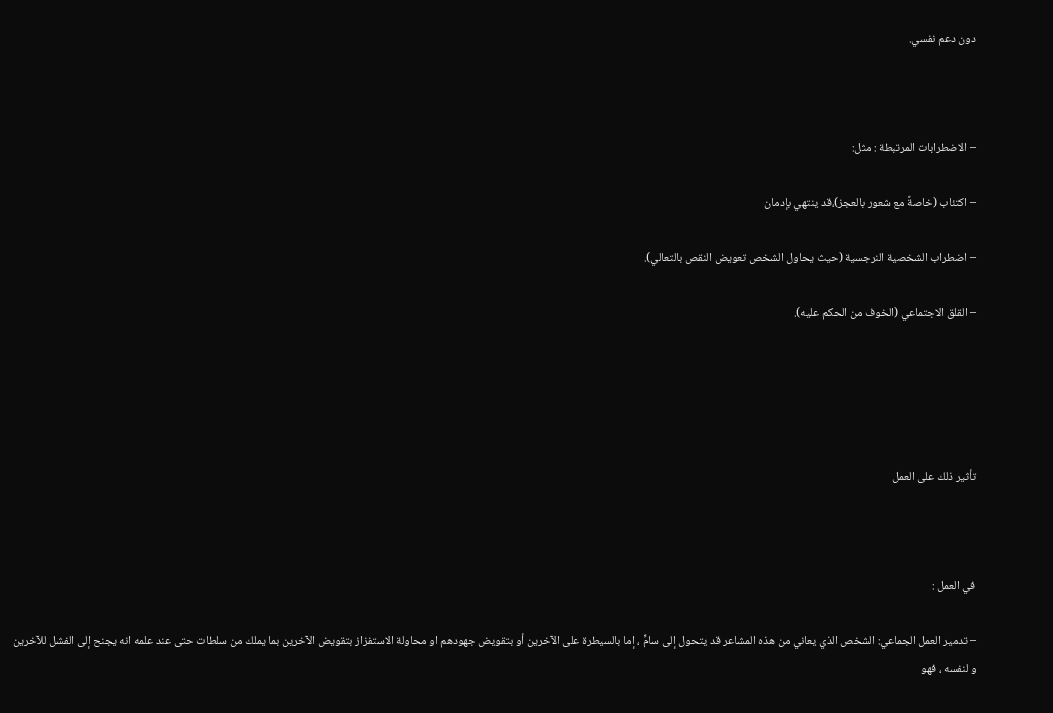دون دعم نفسي.



– الاضطرابات المرتبطة : مثل:

– اكتئاب (خاصةً مع شعور بالعجز)،قد ينتهي بإدمان

– اضطراب الشخصية النرجسية (حيث يحاول الشخص تعويض النقص بالتعالي).

– القلق الاجتماعي (الخوف من الحكم عليه).





تأثير ذلك على العمل



في العمل :

– تدمير العمل الجماعي: الشخص الذي يعاني من هذه المشاعر قد يتحول إلى سامٍّ ، إما بالسيطرة على الآخرين أو بتقويض جهودهم او محاولة الاستفزاز بتقويض الآخرين بما يملك من سلطات حتى عند علمه انه يجنح إلى الفشل للآخرين و لنفسه ، فهو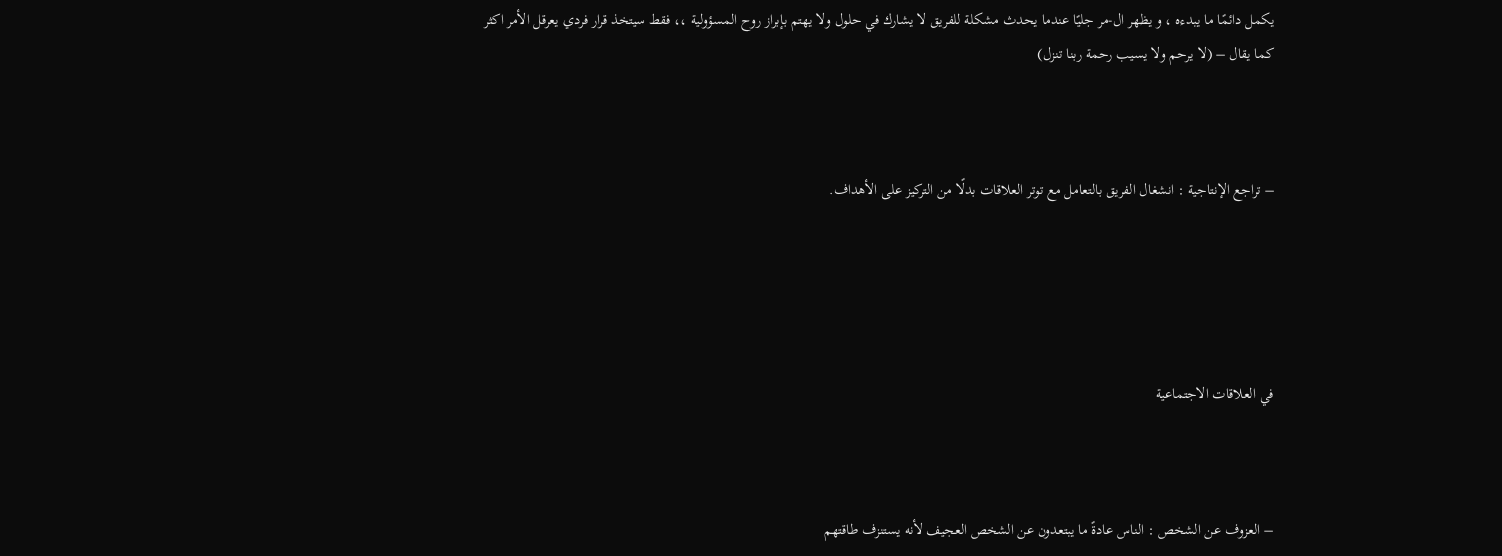يكمل دائمًا ما يبدءه ، و يظهر ال-مر جليًا عندما يحدث مشكلة للفريق لا يشارك في حلول ولا يهتم بإبراز روح المسؤولية ،، فقط سيتخذ قرار فردي يعرقل الأمر اكثر كما يقال – (لا يرحم ولا يسيب رحمة ربنا تنزل)



– تراجع الإنتاجية : انشغال الفريق بالتعامل مع توتر العلاقات بدلًا من التركيز على الأهداف.





في العلاقات الاجتماعية



– العزوف عن الشخص : الناس عادةً ما يبتعدون عن الشخص العجيف لأنه يستنزف طاقتهم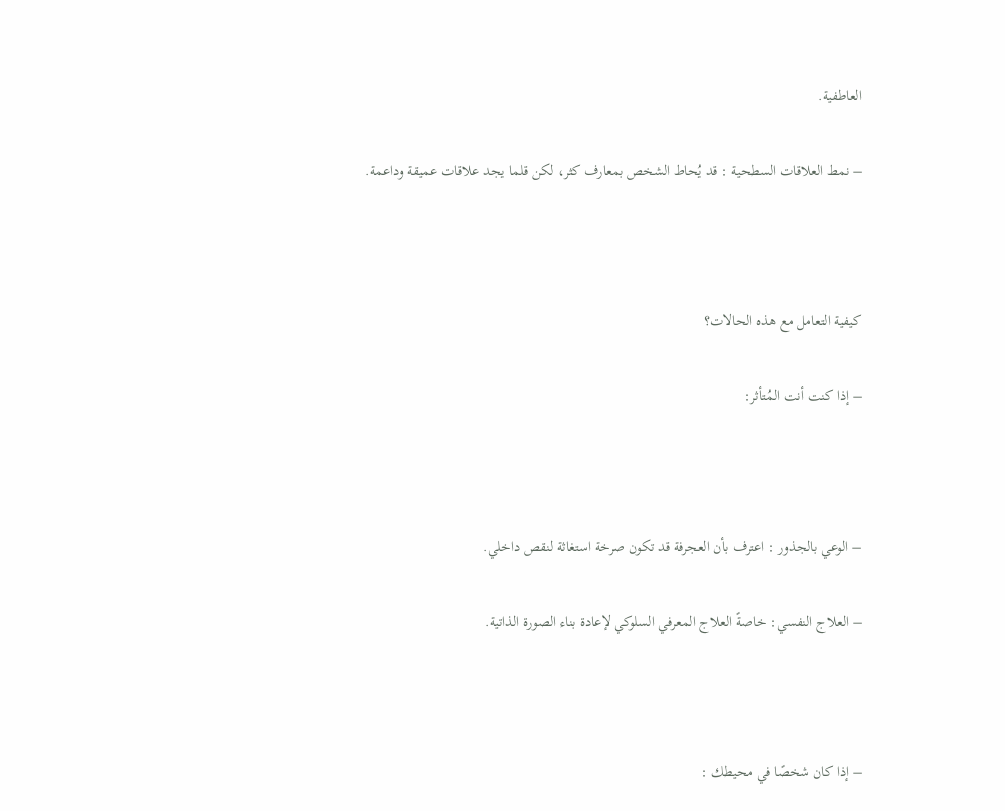العاطفية.

– نمط العلاقات السطحية : قد يُحاط الشخص بمعارف كثر، لكن قلما يجد علاقات عميقة وداعمة.



كيفية التعامل مع هذه الحالات؟

– إذا كنت أنت المُتأثر:



– الوعي بالجذور : اعترف بأن العجرفة قد تكون صرخة استغاثة لنقص داخلي.

– العلاج النفسي: خاصةً العلاج المعرفي السلوكي لإعادة بناء الصورة الذاتية.



– إذا كان شخصًا في محيطك :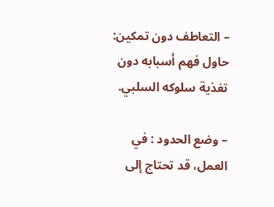– التعاطف دون تمكين: حاول فهم أسبابه دون تغذية سلوكه السلبي.

– وضع الحدود : في العمل، قد تحتاج إلى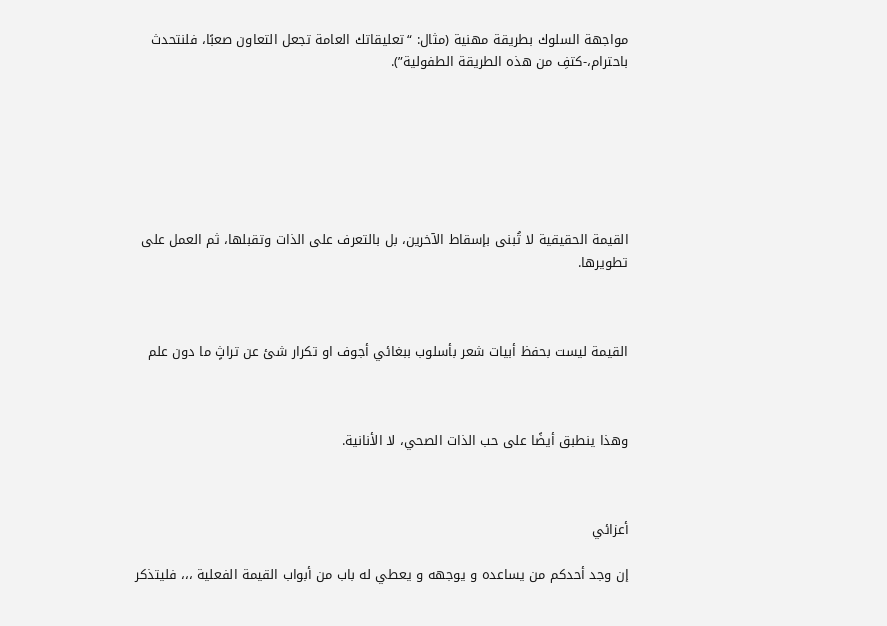مواجهة السلوك بطريقة مهنية (مثال: “تعليقاتك العامة تجعل التعاون صعبًا، فلنتحدث باحترام،-كتفِ من هذه الطريقة الطفولية”).







القيمة الحقيقية لا تُبنى بإسقاط الآخرين، بل بالتعرف على الذات وتقبلها، ثم العمل على تطويرها.



القيمة ليست بحفظ أبيات شعر بأسلوب ببغائي أجوف او تكرار شئ عن تراثٍ ما دون علم



وهذا ينطبق أيضًا على حب الذات الصحي، لا الأنانية.



أعزائي

إن وجد أحدكم من يساعده و يوجهه و يعطي له باب من أبواب القيمة الفعلية ،،، فليتذكر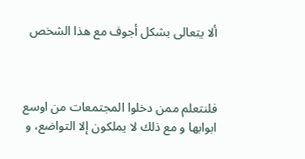ألا يتعالى بشكل أجوف مع هذا الشخص



فلنتعلم ممن دخلوا المجتمعات من اوسع ابوابها و مع ذلك لا يملكون إلا التواضع، و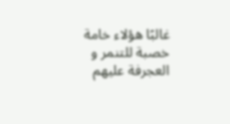غالبًا هؤلاء خامة خصبة للتنمر و العجرفة عليهم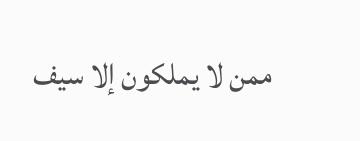ممن لا يملكون إلا سيف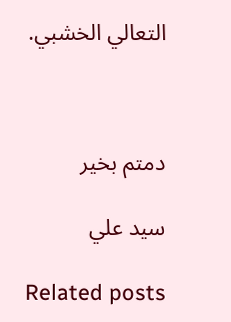التعالي الخشبي.



دمتم بخير

سيد علي

Related posts